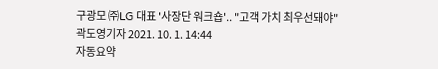구광모 ㈜LG 대표 '사장단 워크숍'.. "고객 가치 최우선돼야"
곽도영기자 2021. 10. 1. 14:44
자동요약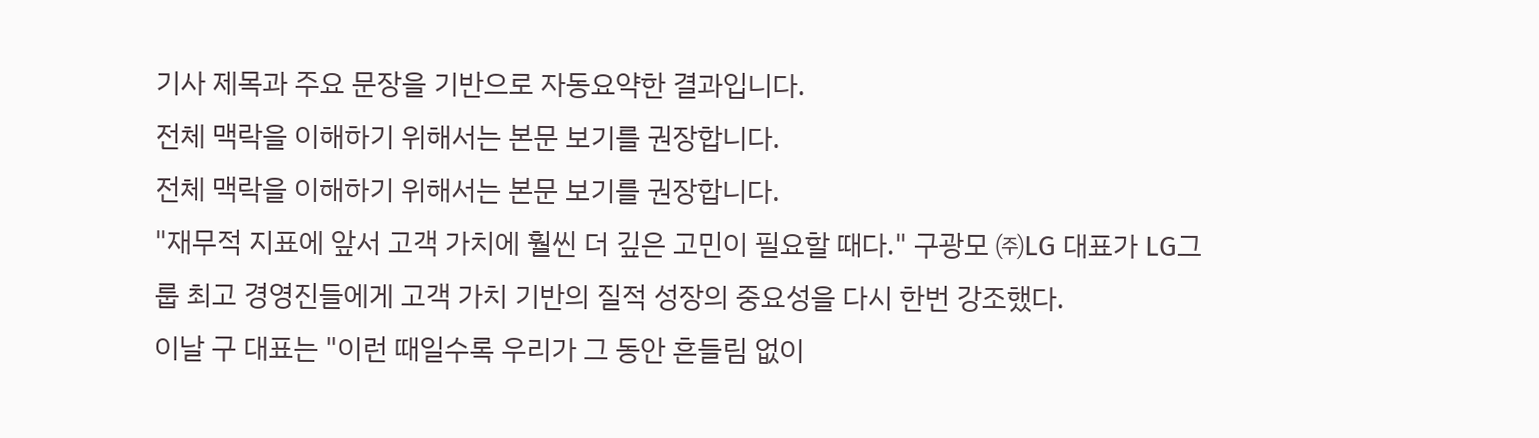기사 제목과 주요 문장을 기반으로 자동요약한 결과입니다.
전체 맥락을 이해하기 위해서는 본문 보기를 권장합니다.
전체 맥락을 이해하기 위해서는 본문 보기를 권장합니다.
"재무적 지표에 앞서 고객 가치에 훨씬 더 깊은 고민이 필요할 때다." 구광모 ㈜LG 대표가 LG그룹 최고 경영진들에게 고객 가치 기반의 질적 성장의 중요성을 다시 한번 강조했다.
이날 구 대표는 "이런 때일수록 우리가 그 동안 흔들림 없이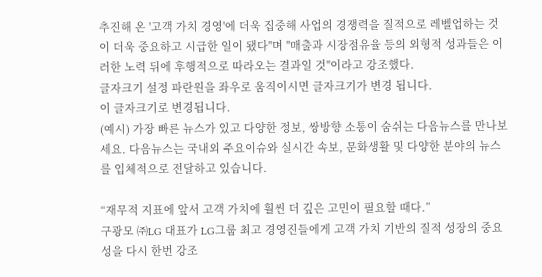추진해 온 '고객 가치 경영'에 더욱 집중해 사업의 경쟁력을 질적으로 레벨업하는 것이 더욱 중요하고 시급한 일이 됐다"며 "매출과 시장점유율 등의 외형적 성과들은 이러한 노력 뒤에 후행적으로 따라오는 결과일 것"이라고 강조했다.
글자크기 설정 파란원을 좌우로 움직이시면 글자크기가 변경 됩니다.
이 글자크기로 변경됩니다.
(예시) 가장 빠른 뉴스가 있고 다양한 정보, 쌍방향 소통이 숨쉬는 다음뉴스를 만나보세요. 다음뉴스는 국내외 주요이슈와 실시간 속보, 문화생활 및 다양한 분야의 뉴스를 입체적으로 전달하고 있습니다.

“재무적 지표에 앞서 고객 가치에 훨씬 더 깊은 고민이 필요할 때다.”
구광모 ㈜LG 대표가 LG그룹 최고 경영진들에게 고객 가치 기반의 질적 성장의 중요성을 다시 한번 강조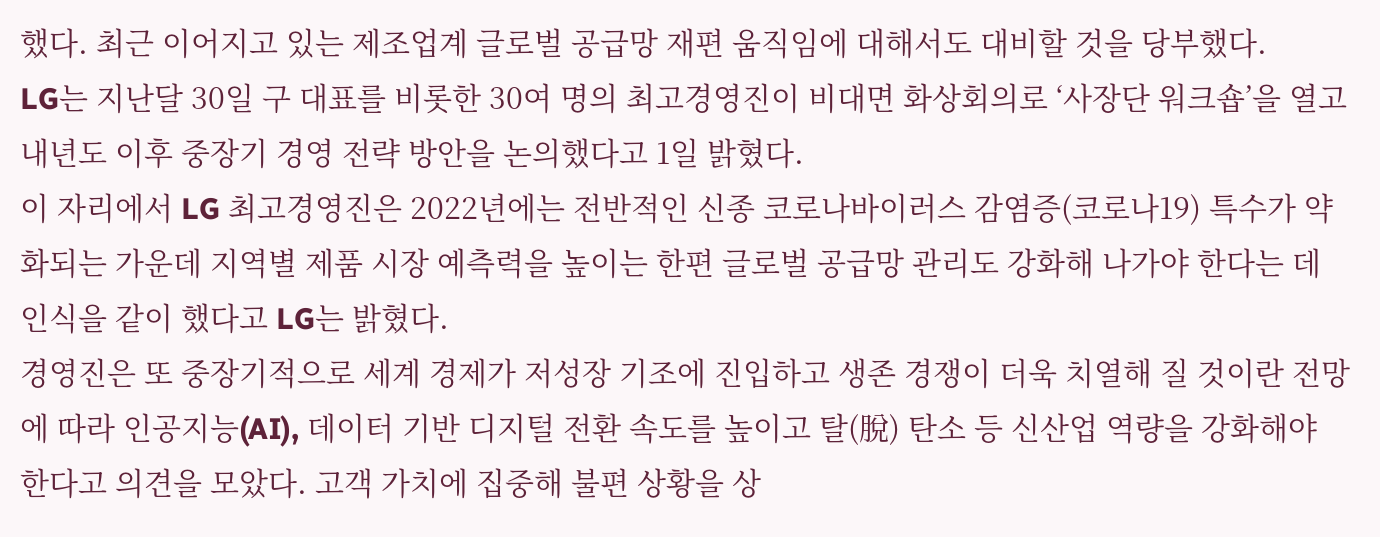했다. 최근 이어지고 있는 제조업계 글로벌 공급망 재편 움직임에 대해서도 대비할 것을 당부했다.
LG는 지난달 30일 구 대표를 비롯한 30여 명의 최고경영진이 비대면 화상회의로 ‘사장단 워크숍’을 열고 내년도 이후 중장기 경영 전략 방안을 논의했다고 1일 밝혔다.
이 자리에서 LG 최고경영진은 2022년에는 전반적인 신종 코로나바이러스 감염증(코로나19) 특수가 약화되는 가운데 지역별 제품 시장 예측력을 높이는 한편 글로벌 공급망 관리도 강화해 나가야 한다는 데 인식을 같이 했다고 LG는 밝혔다.
경영진은 또 중장기적으로 세계 경제가 저성장 기조에 진입하고 생존 경쟁이 더욱 치열해 질 것이란 전망에 따라 인공지능(AI), 데이터 기반 디지털 전환 속도를 높이고 탈(脫) 탄소 등 신산업 역량을 강화해야 한다고 의견을 모았다. 고객 가치에 집중해 불편 상황을 상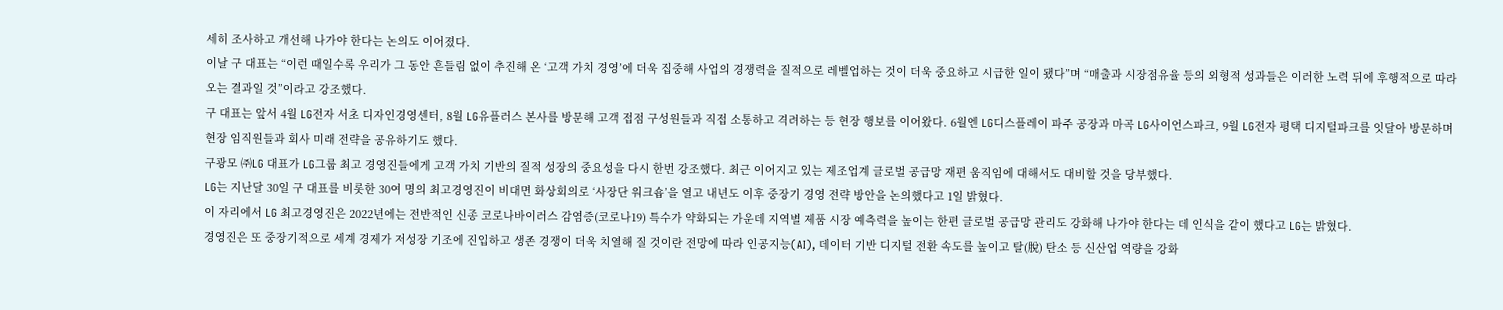세히 조사하고 개선해 나가야 한다는 논의도 이어졌다.
이날 구 대표는 “이런 때일수록 우리가 그 동안 흔들림 없이 추진해 온 ‘고객 가치 경영’에 더욱 집중해 사업의 경쟁력을 질적으로 레벨업하는 것이 더욱 중요하고 시급한 일이 됐다”며 “매출과 시장점유율 등의 외형적 성과들은 이러한 노력 뒤에 후행적으로 따라오는 결과일 것”이라고 강조했다.
구 대표는 앞서 4월 LG전자 서초 디자인경영센터, 8월 LG유플러스 본사를 방문해 고객 접점 구성원들과 직접 소통하고 격려하는 등 현장 행보를 이어왔다. 6월엔 LG디스플레이 파주 공장과 마곡 LG사이언스파크, 9월 LG전자 평택 디지털파크를 잇달아 방문하며 현장 임직원들과 회사 미래 전략을 공유하기도 했다.
구광모 ㈜LG 대표가 LG그룹 최고 경영진들에게 고객 가치 기반의 질적 성장의 중요성을 다시 한번 강조했다. 최근 이어지고 있는 제조업계 글로벌 공급망 재편 움직임에 대해서도 대비할 것을 당부했다.
LG는 지난달 30일 구 대표를 비롯한 30여 명의 최고경영진이 비대면 화상회의로 ‘사장단 워크숍’을 열고 내년도 이후 중장기 경영 전략 방안을 논의했다고 1일 밝혔다.
이 자리에서 LG 최고경영진은 2022년에는 전반적인 신종 코로나바이러스 감염증(코로나19) 특수가 약화되는 가운데 지역별 제품 시장 예측력을 높이는 한편 글로벌 공급망 관리도 강화해 나가야 한다는 데 인식을 같이 했다고 LG는 밝혔다.
경영진은 또 중장기적으로 세계 경제가 저성장 기조에 진입하고 생존 경쟁이 더욱 치열해 질 것이란 전망에 따라 인공지능(AI), 데이터 기반 디지털 전환 속도를 높이고 탈(脫) 탄소 등 신산업 역량을 강화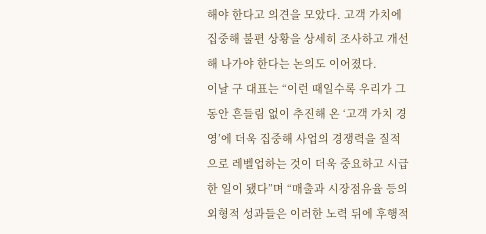해야 한다고 의견을 모았다. 고객 가치에 집중해 불편 상황을 상세히 조사하고 개선해 나가야 한다는 논의도 이어졌다.
이날 구 대표는 “이런 때일수록 우리가 그 동안 흔들림 없이 추진해 온 ‘고객 가치 경영’에 더욱 집중해 사업의 경쟁력을 질적으로 레벨업하는 것이 더욱 중요하고 시급한 일이 됐다”며 “매출과 시장점유율 등의 외형적 성과들은 이러한 노력 뒤에 후행적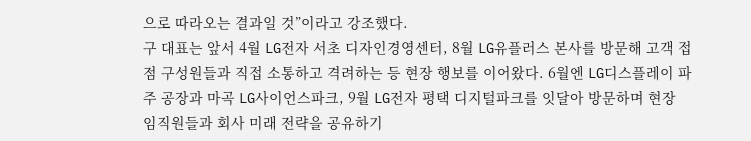으로 따라오는 결과일 것”이라고 강조했다.
구 대표는 앞서 4월 LG전자 서초 디자인경영센터, 8월 LG유플러스 본사를 방문해 고객 접점 구성원들과 직접 소통하고 격려하는 등 현장 행보를 이어왔다. 6월엔 LG디스플레이 파주 공장과 마곡 LG사이언스파크, 9월 LG전자 평택 디지털파크를 잇달아 방문하며 현장 임직원들과 회사 미래 전략을 공유하기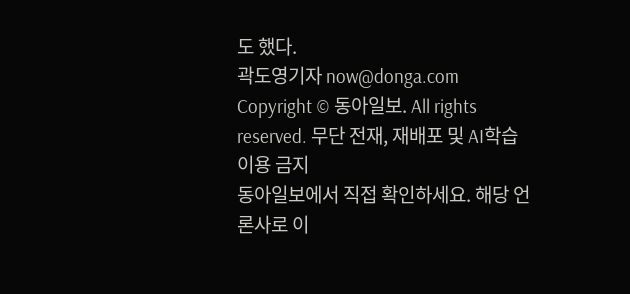도 했다.
곽도영기자 now@donga.com
Copyright © 동아일보. All rights reserved. 무단 전재, 재배포 및 AI학습 이용 금지
동아일보에서 직접 확인하세요. 해당 언론사로 이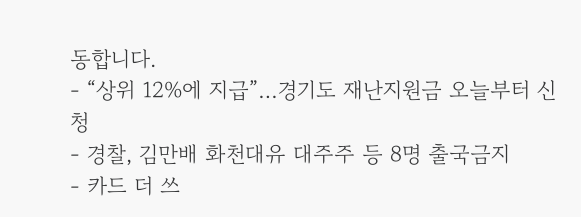동합니다.
- “상위 12%에 지급”…경기도 재난지원금 오늘부터 신청
- 경찰, 김만배 화천대유 대주주 등 8명 출국금지
- 카드 더 쓰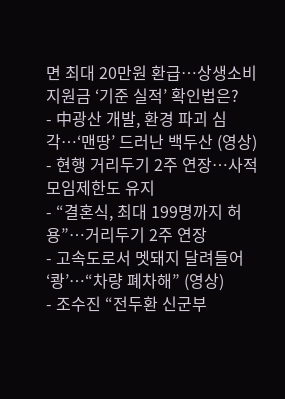면 최대 20만원 환급…상생소비지원금 ‘기준 실적’ 확인법은?
- 中광산 개발, 환경 파괴 심각…‘맨땅’ 드러난 백두산 (영상)
- 현행 거리두기 2주 연장…사적모임제한도 유지
- “결혼식, 최대 199명까지 허용”…거리두기 2주 연장
- 고속도로서 멧돼지 달려들어 ‘쾅’…“차량 폐차해” (영상)
- 조수진 “전두환 신군부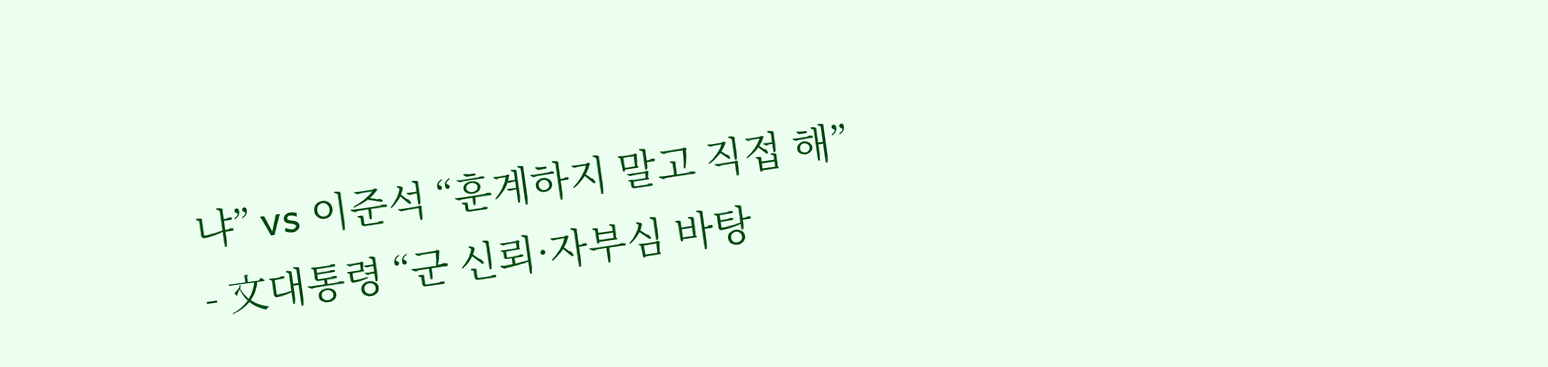냐” vs 이준석 “훈계하지 말고 직접 해”
- 文대통령 “군 신뢰·자부심 바탕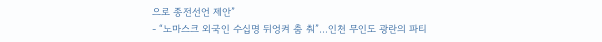으로 종전선언 제안”
- “노마스크 외국인 수십명 뒤엉켜 춤 춰”…인천 무인도 광란의 파티